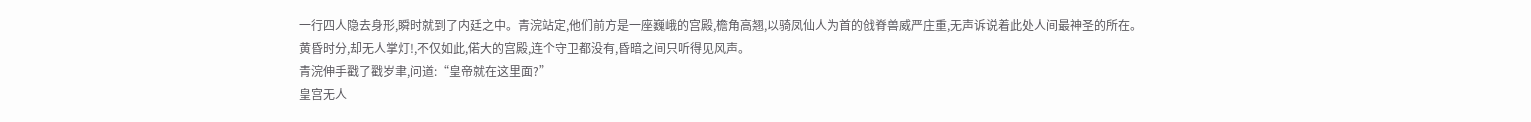一行四人隐去身形,瞬时就到了内廷之中。青浣站定,他们前方是一座巍峨的宫殿,檐角高翘,以骑凤仙人为首的戗脊兽威严庄重,无声诉说着此处人间最神圣的所在。
黄昏时分,却无人掌灯!,不仅如此,偌大的宫殿,连个守卫都没有,昏暗之间只听得见风声。
青浣伸手戳了戳岁聿,问道:“皇帝就在这里面?”
皇宫无人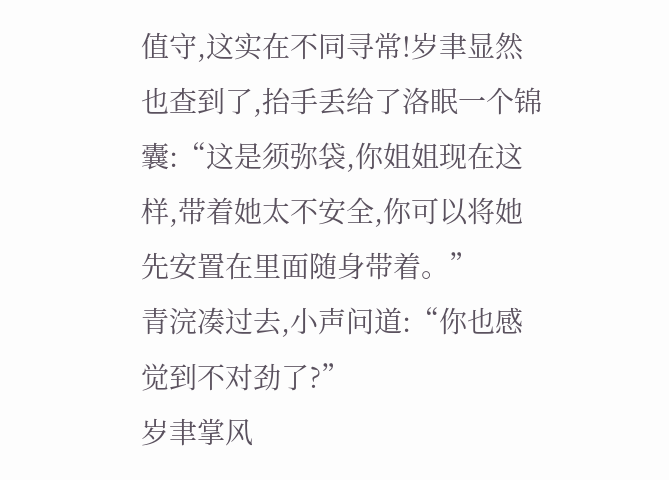值守,这实在不同寻常!岁聿显然也查到了,抬手丢给了洛眠一个锦囊:“这是须弥袋,你姐姐现在这样,带着她太不安全,你可以将她先安置在里面随身带着。”
青浣凑过去,小声问道:“你也感觉到不对劲了?”
岁聿掌风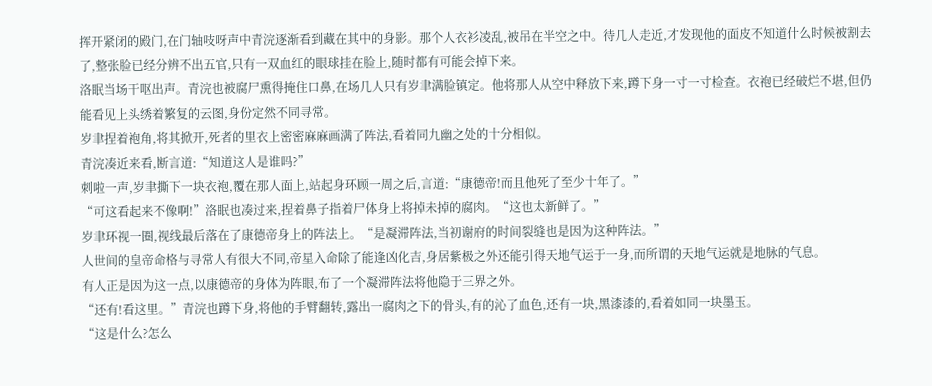挥开紧闭的殿门,在门轴吱呀声中青浣逐渐看到藏在其中的身影。那个人衣衫凌乱,被吊在半空之中。待几人走近,才发现他的面皮不知道什么时候被割去了,整张脸已经分辨不出五官,只有一双血红的眼球挂在脸上,随时都有可能会掉下来。
洛眠当场干呕出声。青浣也被腐尸熏得掩住口鼻,在场几人只有岁聿满脸镇定。他将那人从空中释放下来,蹲下身一寸一寸检查。衣袍已经破烂不堪,但仍能看见上头绣着繁复的云图,身份定然不同寻常。
岁聿捏着袍角,将其掀开,死者的里衣上密密麻麻画满了阵法,看着同九幽之处的十分相似。
青浣凑近来看,断言道:“知道这人是谁吗?”
刺啦一声,岁聿撕下一块衣袍,覆在那人面上,站起身环顾一周之后,言道:“康德帝!而且他死了至少十年了。”
“可这看起来不像啊!”洛眠也凑过来,捏着鼻子指着尸体身上将掉未掉的腐肉。“这也太新鲜了。”
岁聿环视一圈,视线最后落在了康德帝身上的阵法上。“是凝滞阵法,当初谢府的时间裂缝也是因为这种阵法。”
人世间的皇帝命格与寻常人有很大不同,帝星入命除了能逢凶化吉,身居紫极之外还能引得天地气运于一身,而所谓的天地气运就是地脉的气息。
有人正是因为这一点,以康德帝的身体为阵眼,布了一个凝滞阵法将他隐于三界之外。
“还有!看这里。”青浣也蹲下身,将他的手臂翻转,露出一腐肉之下的骨头,有的沁了血色,还有一块,黑漆漆的,看着如同一块墨玉。
“这是什么?怎么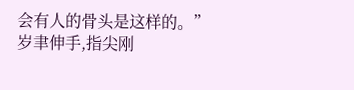会有人的骨头是这样的。”
岁聿伸手,指尖刚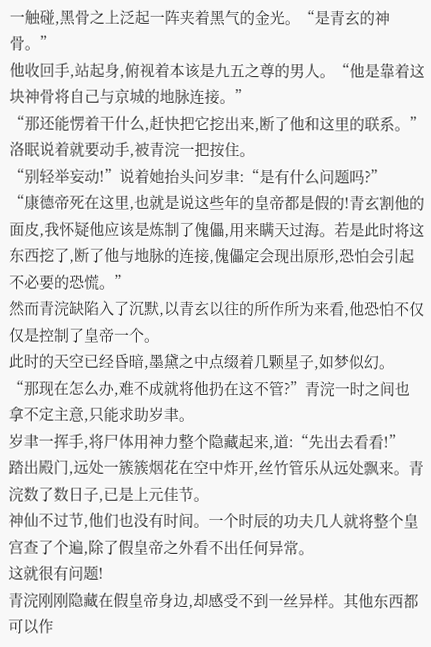一触碰,黑骨之上泛起一阵夹着黑气的金光。“是青玄的神骨。”
他收回手,站起身,俯视着本该是九五之尊的男人。“他是靠着这块神骨将自己与京城的地脉连接。”
“那还能愣着干什么,赶快把它挖出来,断了他和这里的联系。”洛眠说着就要动手,被青浣一把按住。
“别轻举妄动!”说着她抬头问岁聿:“是有什么问题吗?”
“康德帝死在这里,也就是说这些年的皇帝都是假的!青玄割他的面皮,我怀疑他应该是炼制了傀儡,用来瞒天过海。若是此时将这东西挖了,断了他与地脉的连接,傀儡定会现出原形,恐怕会引起不必要的恐慌。”
然而青浣缺陷入了沉默,以青玄以往的所作所为来看,他恐怕不仅仅是控制了皇帝一个。
此时的天空已经昏暗,墨黛之中点缀着几颗星子,如梦似幻。
“那现在怎么办,难不成就将他扔在这不管?”青浣一时之间也拿不定主意,只能求助岁聿。
岁聿一挥手,将尸体用神力整个隐藏起来,道:“先出去看看!”
踏出殿门,远处一簇簇烟花在空中炸开,丝竹管乐从远处飘来。青浣数了数日子,已是上元佳节。
神仙不过节,他们也没有时间。一个时辰的功夫几人就将整个皇宫查了个遍,除了假皇帝之外看不出任何异常。
这就很有问题!
青浣刚刚隐藏在假皇帝身边,却感受不到一丝异样。其他东西都可以作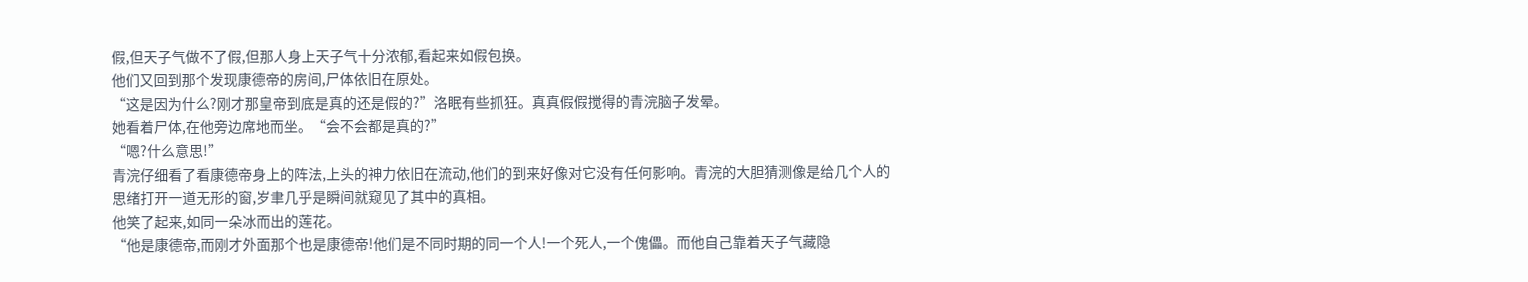假,但天子气做不了假,但那人身上天子气十分浓郁,看起来如假包换。
他们又回到那个发现康德帝的房间,尸体依旧在原处。
“这是因为什么?刚才那皇帝到底是真的还是假的?”洛眠有些抓狂。真真假假搅得的青浣脑子发晕。
她看着尸体,在他旁边席地而坐。“会不会都是真的?”
“嗯?什么意思!”
青浣仔细看了看康德帝身上的阵法,上头的神力依旧在流动,他们的到来好像对它没有任何影响。青浣的大胆猜测像是给几个人的思绪打开一道无形的窗,岁聿几乎是瞬间就窥见了其中的真相。
他笑了起来,如同一朵冰而出的莲花。
“他是康德帝,而刚才外面那个也是康德帝!他们是不同时期的同一个人!一个死人,一个傀儡。而他自己靠着天子气藏隐